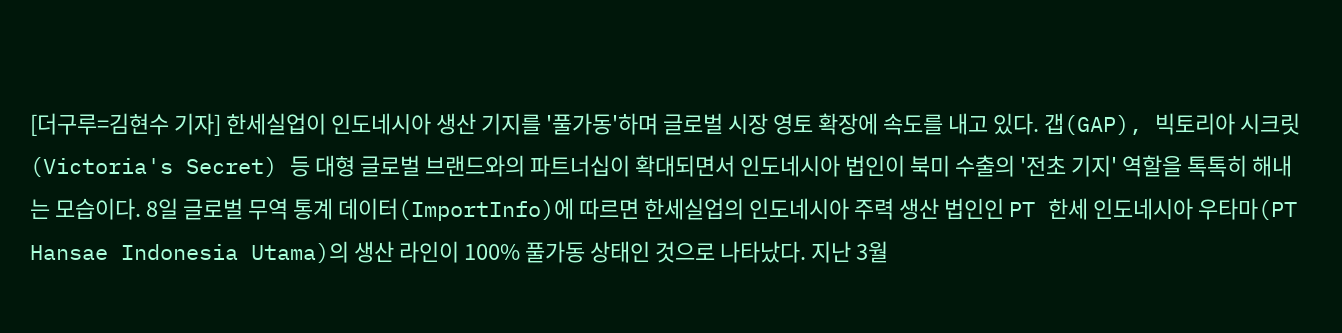[더구루=김현수 기자] 한세실업이 인도네시아 생산 기지를 '풀가동'하며 글로벌 시장 영토 확장에 속도를 내고 있다. 갭(GAP), 빅토리아 시크릿(Victoria's Secret) 등 대형 글로벌 브랜드와의 파트너십이 확대되면서 인도네시아 법인이 북미 수출의 '전초 기지' 역할을 톡톡히 해내는 모습이다. 8일 글로벌 무역 통계 데이터(ImportInfo)에 따르면 한세실업의 인도네시아 주력 생산 법인인 PT 한세 인도네시아 우타마(PT Hansae Indonesia Utama)의 생산 라인이 100% 풀가동 상태인 것으로 나타났다. 지난 3월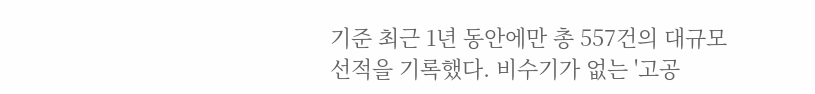기준 최근 1년 동안에만 총 557건의 대규모 선적을 기록했다. 비수기가 없는 '고공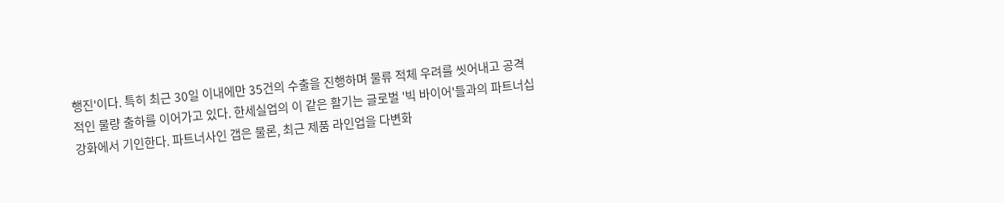행진'이다. 특히 최근 30일 이내에만 35건의 수출을 진행하며 물류 적체 우려를 씻어내고 공격적인 물량 출하를 이어가고 있다. 한세실업의 이 같은 활기는 글로벌 '빅 바이어'들과의 파트너십 강화에서 기인한다. 파트너사인 갭은 물론, 최근 제품 라인업을 다변화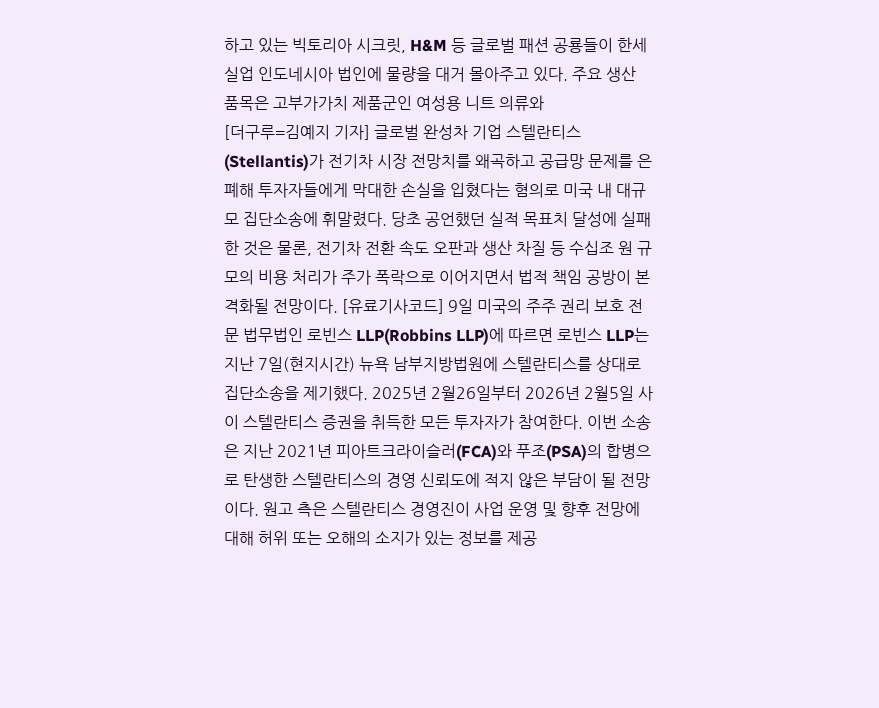하고 있는 빅토리아 시크릿, H&M 등 글로벌 패션 공룡들이 한세실업 인도네시아 법인에 물량을 대거 몰아주고 있다. 주요 생산 품목은 고부가가치 제품군인 여성용 니트 의류와
[더구루=김예지 기자] 글로벌 완성차 기업 스텔란티스(Stellantis)가 전기차 시장 전망치를 왜곡하고 공급망 문제를 은폐해 투자자들에게 막대한 손실을 입혔다는 혐의로 미국 내 대규모 집단소송에 휘말렸다. 당초 공언했던 실적 목표치 달성에 실패한 것은 물론, 전기차 전환 속도 오판과 생산 차질 등 수십조 원 규모의 비용 처리가 주가 폭락으로 이어지면서 법적 책임 공방이 본격화될 전망이다. [유료기사코드] 9일 미국의 주주 권리 보호 전문 법무법인 로빈스 LLP(Robbins LLP)에 따르면 로빈스 LLP는 지난 7일(현지시간) 뉴욕 남부지방법원에 스텔란티스를 상대로 집단소송을 제기했다. 2025년 2월26일부터 2026년 2월5일 사이 스텔란티스 증권을 취득한 모든 투자자가 참여한다. 이번 소송은 지난 2021년 피아트크라이슬러(FCA)와 푸조(PSA)의 합병으로 탄생한 스텔란티스의 경영 신뢰도에 적지 않은 부담이 될 전망이다. 원고 측은 스텔란티스 경영진이 사업 운영 및 향후 전망에 대해 허위 또는 오해의 소지가 있는 정보를 제공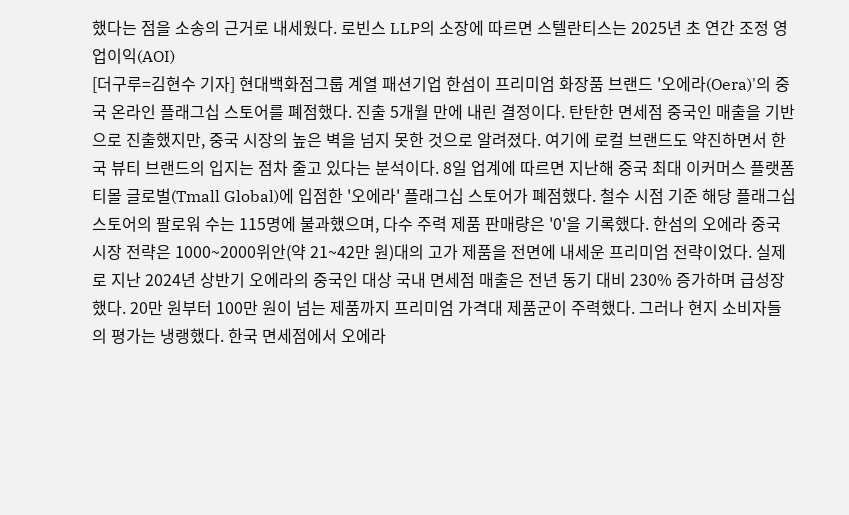했다는 점을 소송의 근거로 내세웠다. 로빈스 LLP의 소장에 따르면 스텔란티스는 2025년 초 연간 조정 영업이익(AOI)
[더구루=김현수 기자] 현대백화점그룹 계열 패션기업 한섬이 프리미엄 화장품 브랜드 '오에라(Oera)'의 중국 온라인 플래그십 스토어를 폐점했다. 진출 5개월 만에 내린 결정이다. 탄탄한 면세점 중국인 매출을 기반으로 진출했지만, 중국 시장의 높은 벽을 넘지 못한 것으로 알려졌다. 여기에 로컬 브랜드도 약진하면서 한국 뷰티 브랜드의 입지는 점차 줄고 있다는 분석이다. 8일 업계에 따르면 지난해 중국 최대 이커머스 플랫폼 티몰 글로벌(Tmall Global)에 입점한 '오에라' 플래그십 스토어가 폐점했다. 철수 시점 기준 해당 플래그십 스토어의 팔로워 수는 115명에 불과했으며, 다수 주력 제품 판매량은 '0'을 기록했다. 한섬의 오에라 중국 시장 전략은 1000~2000위안(약 21~42만 원)대의 고가 제품을 전면에 내세운 프리미엄 전략이었다. 실제로 지난 2024년 상반기 오에라의 중국인 대상 국내 면세점 매출은 전년 동기 대비 230% 증가하며 급성장했다. 20만 원부터 100만 원이 넘는 제품까지 프리미엄 가격대 제품군이 주력했다. 그러나 현지 소비자들의 평가는 냉랭했다. 한국 면세점에서 오에라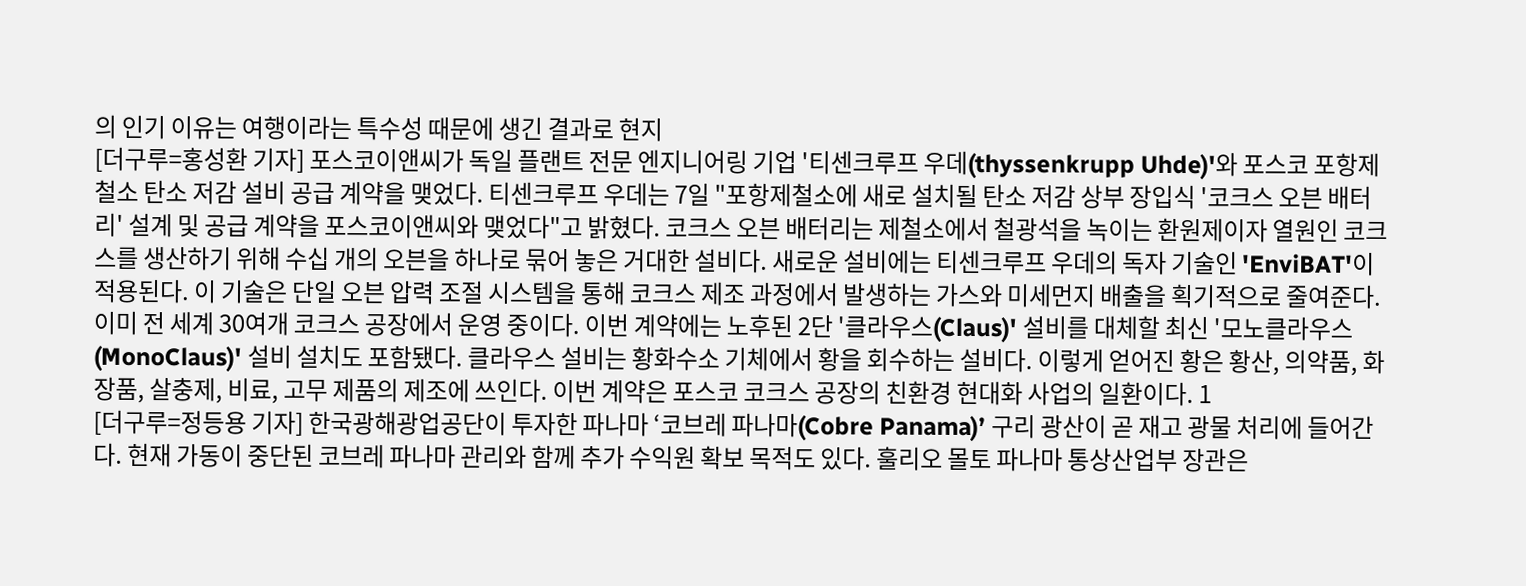의 인기 이유는 여행이라는 특수성 때문에 생긴 결과로 현지
[더구루=홍성환 기자] 포스코이앤씨가 독일 플랜트 전문 엔지니어링 기업 '티센크루프 우데(thyssenkrupp Uhde)'와 포스코 포항제철소 탄소 저감 설비 공급 계약을 맺었다. 티센크루프 우데는 7일 "포항제철소에 새로 설치될 탄소 저감 상부 장입식 '코크스 오븐 배터리' 설계 및 공급 계약을 포스코이앤씨와 맺었다"고 밝혔다. 코크스 오븐 배터리는 제철소에서 철광석을 녹이는 환원제이자 열원인 코크스를 생산하기 위해 수십 개의 오븐을 하나로 묶어 놓은 거대한 설비다. 새로운 설비에는 티센크루프 우데의 독자 기술인 'EnviBAT'이 적용된다. 이 기술은 단일 오븐 압력 조절 시스템을 통해 코크스 제조 과정에서 발생하는 가스와 미세먼지 배출을 획기적으로 줄여준다. 이미 전 세계 30여개 코크스 공장에서 운영 중이다. 이번 계약에는 노후된 2단 '클라우스(Claus)' 설비를 대체할 최신 '모노클라우스(MonoClaus)' 설비 설치도 포함됐다. 클라우스 설비는 황화수소 기체에서 황을 회수하는 설비다. 이렇게 얻어진 황은 황산, 의약품, 화장품, 살충제, 비료, 고무 제품의 제조에 쓰인다. 이번 계약은 포스코 코크스 공장의 친환경 현대화 사업의 일환이다. 1
[더구루=정등용 기자] 한국광해광업공단이 투자한 파나마 ‘코브레 파나마(Cobre Panama)’ 구리 광산이 곧 재고 광물 처리에 들어간다. 현재 가동이 중단된 코브레 파나마 관리와 함께 추가 수익원 확보 목적도 있다. 훌리오 몰토 파나마 통상산업부 장관은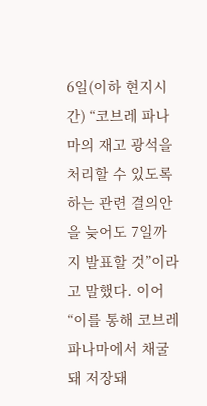6일(이하 현지시간) “코브레 파나마의 재고 광석을 처리할 수 있도록 하는 관련 결의안을 늦어도 7일까지 발표할 것”이라고 말했다. 이어 “이를 통해 코브레 파나마에서 채굴돼 저장돼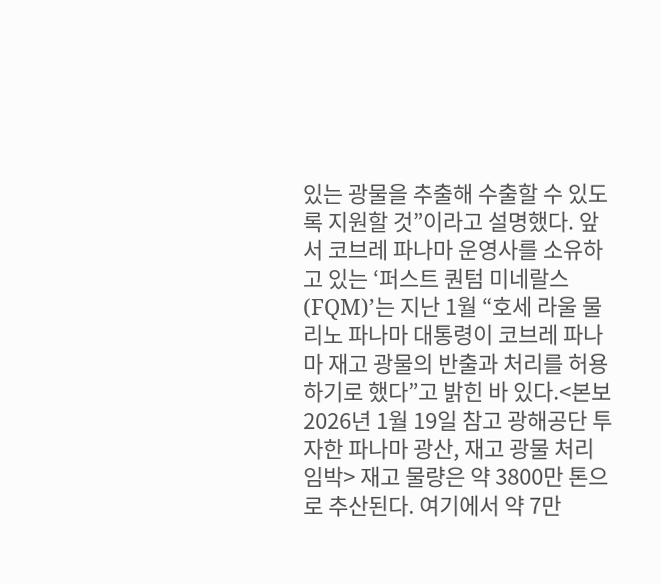있는 광물을 추출해 수출할 수 있도록 지원할 것”이라고 설명했다. 앞서 코브레 파나마 운영사를 소유하고 있는 ‘퍼스트 퀀텀 미네랄스(FQM)’는 지난 1월 “호세 라울 물리노 파나마 대통령이 코브레 파나마 재고 광물의 반출과 처리를 허용하기로 했다”고 밝힌 바 있다.<본보 2026년 1월 19일 참고 광해공단 투자한 파나마 광산, 재고 광물 처리 임박> 재고 물량은 약 3800만 톤으로 추산된다. 여기에서 약 7만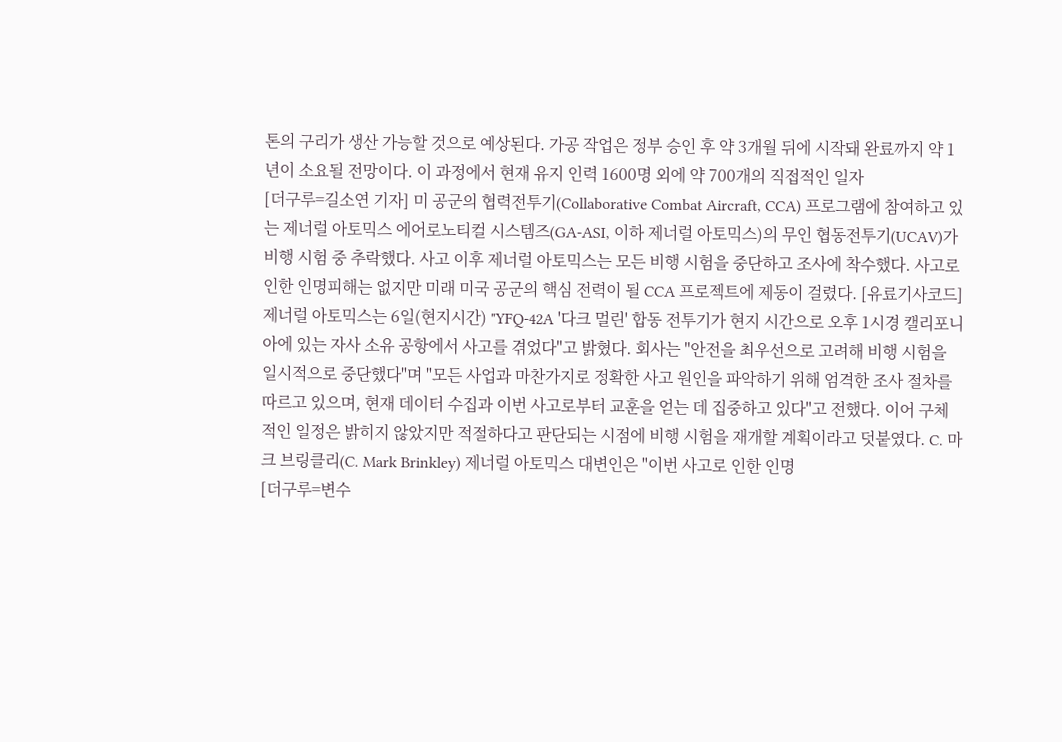톤의 구리가 생산 가능할 것으로 예상된다. 가공 작업은 정부 승인 후 약 3개월 뒤에 시작돼 완료까지 약 1년이 소요될 전망이다. 이 과정에서 현재 유지 인력 1600명 외에 약 700개의 직접적인 일자
[더구루=길소연 기자] 미 공군의 협력전투기(Collaborative Combat Aircraft, CCA) 프로그램에 참여하고 있는 제너럴 아토믹스 에어로노티컬 시스템즈(GA-ASI, 이하 제너럴 아토믹스)의 무인 협동전투기(UCAV)가 비행 시험 중 추락했다. 사고 이후 제너럴 아토믹스는 모든 비행 시험을 중단하고 조사에 착수했다. 사고로 인한 인명피해는 없지만 미래 미국 공군의 핵심 전력이 될 CCA 프로젝트에 제동이 걸렸다. [유료기사코드] 제너럴 아토믹스는 6일(현지시간) "YFQ-42A '다크 멀린' 합동 전투기가 현지 시간으로 오후 1시경 캘리포니아에 있는 자사 소유 공항에서 사고를 겪었다"고 밝혔다. 회사는 "안전을 최우선으로 고려해 비행 시험을 일시적으로 중단했다"며 "모든 사업과 마찬가지로 정확한 사고 원인을 파악하기 위해 엄격한 조사 절차를 따르고 있으며, 현재 데이터 수집과 이번 사고로부터 교훈을 얻는 데 집중하고 있다"고 전했다. 이어 구체적인 일정은 밝히지 않았지만 적절하다고 판단되는 시점에 비행 시험을 재개할 계획이라고 덧붙였다. C. 마크 브링클리(C. Mark Brinkley) 제너럴 아토믹스 대변인은 "이번 사고로 인한 인명
[더구루=변수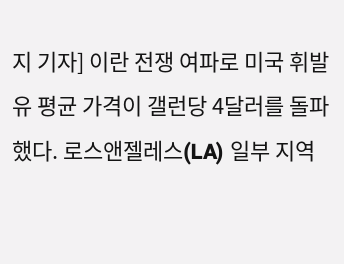지 기자] 이란 전쟁 여파로 미국 휘발유 평균 가격이 갤런당 4달러를 돌파했다. 로스앤젤레스(LA) 일부 지역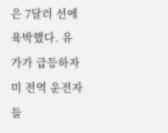은 7달러 선에 육박했다. 유가가 급등하자 미 전역 운전자들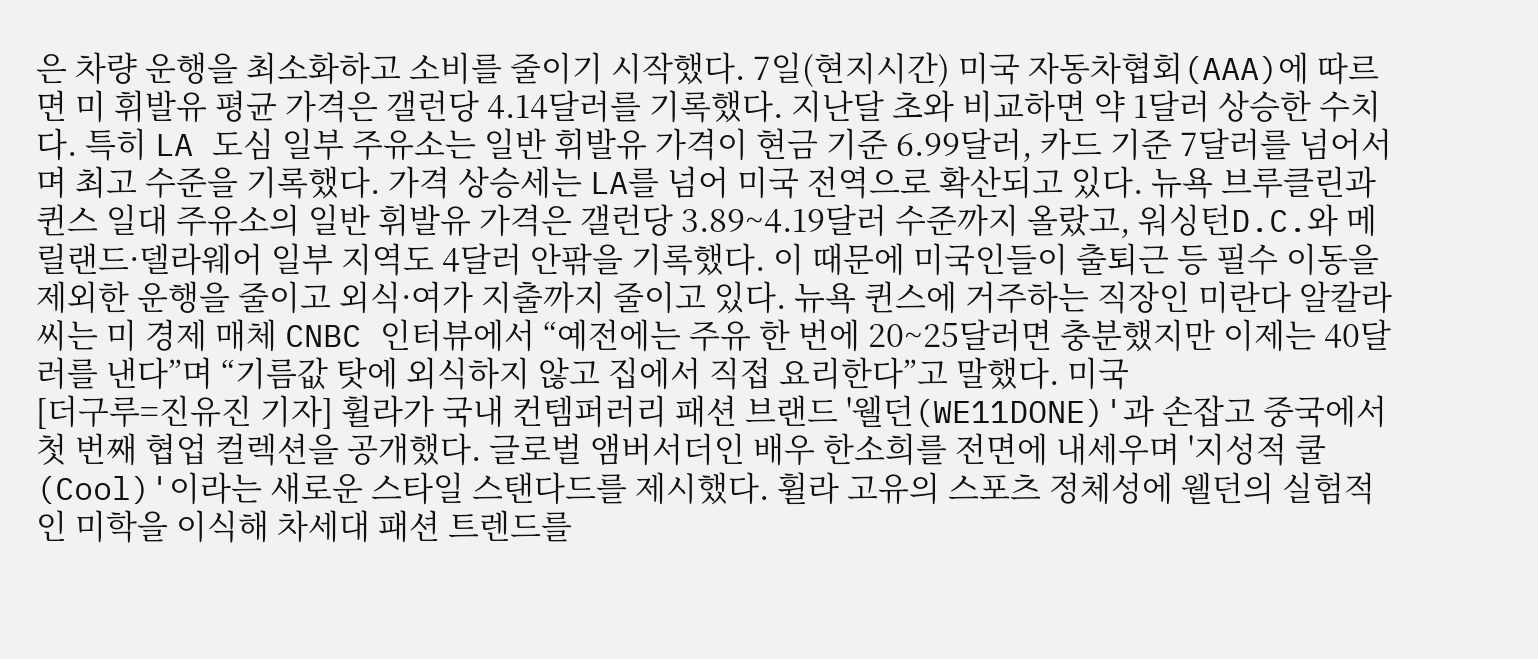은 차량 운행을 최소화하고 소비를 줄이기 시작했다. 7일(현지시간) 미국 자동차협회(AAA)에 따르면 미 휘발유 평균 가격은 갤런당 4.14달러를 기록했다. 지난달 초와 비교하면 약 1달러 상승한 수치다. 특히 LA 도심 일부 주유소는 일반 휘발유 가격이 현금 기준 6.99달러, 카드 기준 7달러를 넘어서며 최고 수준을 기록했다. 가격 상승세는 LA를 넘어 미국 전역으로 확산되고 있다. 뉴욕 브루클린과 퀸스 일대 주유소의 일반 휘발유 가격은 갤런당 3.89~4.19달러 수준까지 올랐고, 워싱턴D.C.와 메릴랜드·델라웨어 일부 지역도 4달러 안팎을 기록했다. 이 때문에 미국인들이 출퇴근 등 필수 이동을 제외한 운행을 줄이고 외식·여가 지출까지 줄이고 있다. 뉴욕 퀸스에 거주하는 직장인 미란다 알칼라 씨는 미 경제 매체 CNBC 인터뷰에서 “예전에는 주유 한 번에 20~25달러면 충분했지만 이제는 40달러를 낸다”며 “기름값 탓에 외식하지 않고 집에서 직접 요리한다”고 말했다. 미국
[더구루=진유진 기자] 휠라가 국내 컨템퍼러리 패션 브랜드 '웰던(WE11DONE)'과 손잡고 중국에서 첫 번째 협업 컬렉션을 공개했다. 글로벌 앰버서더인 배우 한소희를 전면에 내세우며 '지성적 쿨(Cool)'이라는 새로운 스타일 스탠다드를 제시했다. 휠라 고유의 스포츠 정체성에 웰던의 실험적인 미학을 이식해 차세대 패션 트렌드를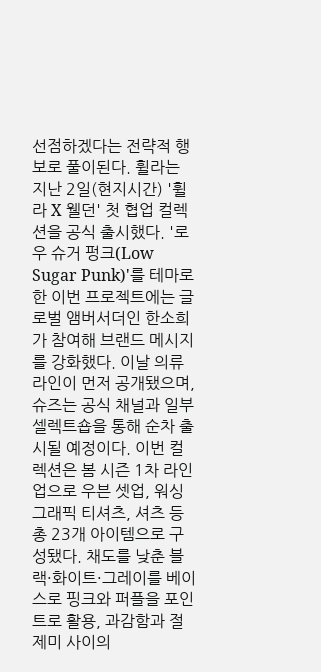선점하겠다는 전략적 행보로 풀이된다. 휠라는 지난 2일(현지시간) '휠라 X 웰던' 첫 협업 컬렉션을 공식 출시했다. '로우 슈거 펑크(Low Sugar Punk)'를 테마로 한 이번 프로젝트에는 글로벌 앰버서더인 한소희가 참여해 브랜드 메시지를 강화했다. 이날 의류 라인이 먼저 공개됐으며, 슈즈는 공식 채널과 일부 셀렉트숍을 통해 순차 출시될 예정이다. 이번 컬렉션은 봄 시즌 1차 라인업으로 우븐 셋업, 워싱 그래픽 티셔츠, 셔츠 등 총 23개 아이템으로 구성됐다. 채도를 낮춘 블랙·화이트·그레이를 베이스로 핑크와 퍼플을 포인트로 활용, 과감함과 절제미 사이의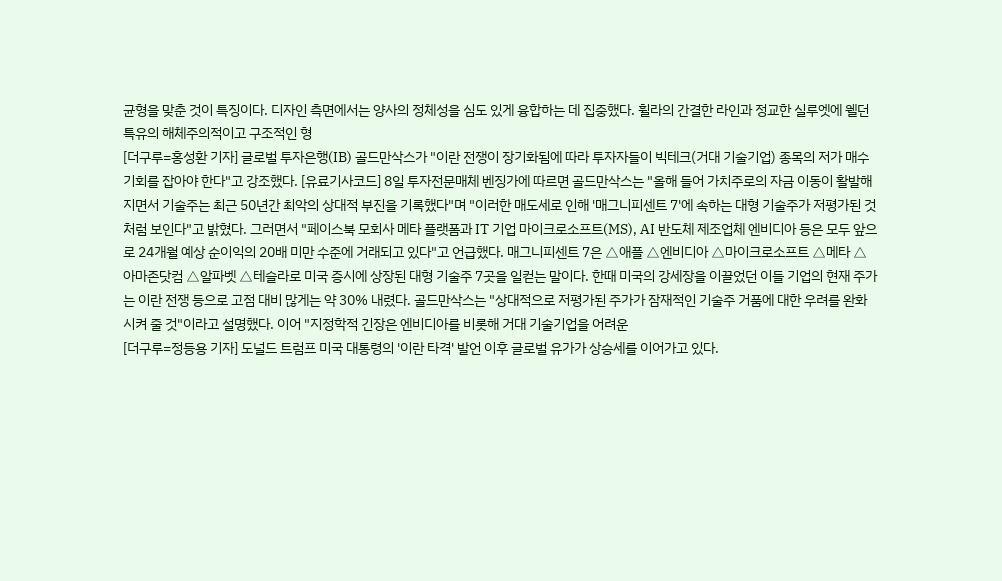균형을 맞춘 것이 특징이다. 디자인 측면에서는 양사의 정체성을 심도 있게 융합하는 데 집중했다. 휠라의 간결한 라인과 정교한 실루엣에 웰던 특유의 해체주의적이고 구조적인 형
[더구루=홍성환 기자] 글로벌 투자은행(IB) 골드만삭스가 "이란 전쟁이 장기화됨에 따라 투자자들이 빅테크(거대 기술기업) 종목의 저가 매수 기회를 잡아야 한다"고 강조했다. [유료기사코드] 8일 투자전문매체 벤징가에 따르면 골드만삭스는 "올해 들어 가치주로의 자금 이동이 활발해지면서 기술주는 최근 50년간 최악의 상대적 부진을 기록했다"며 "이러한 매도세로 인해 '매그니피센트 7'에 속하는 대형 기술주가 저평가된 것처럼 보인다"고 밝혔다. 그러면서 "페이스북 모회사 메타 플랫폼과 IT 기업 마이크로소프트(MS), AI 반도체 제조업체 엔비디아 등은 모두 앞으로 24개월 예상 순이익의 20배 미만 수준에 거래되고 있다"고 언급했다. 매그니피센트 7은 △애플 △엔비디아 △마이크로소프트 △메타 △아마존닷컴 △알파벳 △테슬라로 미국 증시에 상장된 대형 기술주 7곳을 일컫는 말이다. 한때 미국의 강세장을 이끌었던 이들 기업의 현재 주가는 이란 전쟁 등으로 고점 대비 많게는 약 30% 내렸다. 골드만삭스는 "상대적으로 저평가된 주가가 잠재적인 기술주 거품에 대한 우려를 완화시켜 줄 것"이라고 설명했다. 이어 "지정학적 긴장은 엔비디아를 비롯해 거대 기술기업을 어려운
[더구루=정등용 기자] 도널드 트럼프 미국 대통령의 '이란 타격' 발언 이후 글로벌 유가가 상승세를 이어가고 있다.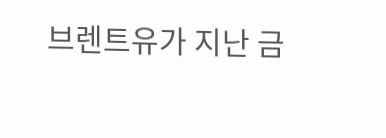브렌트유가 지난 금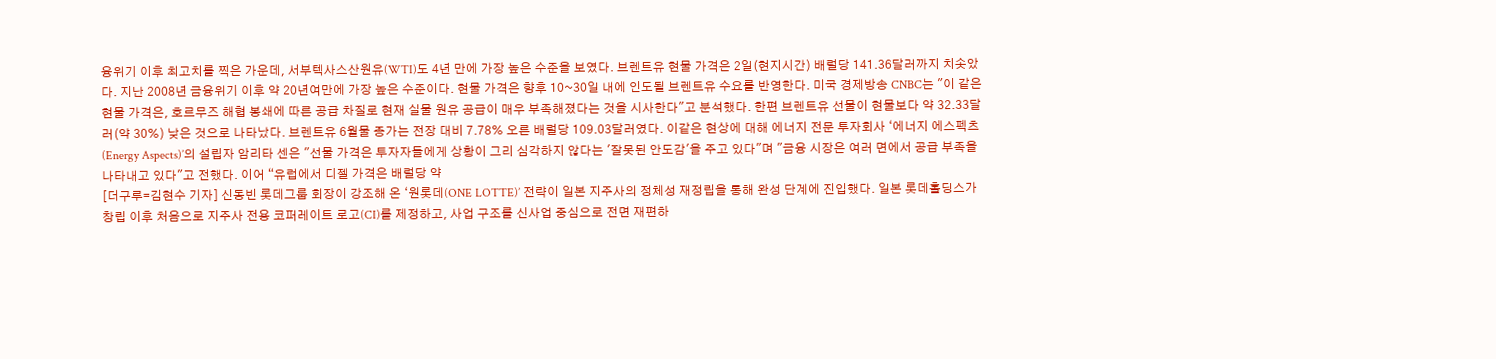융위기 이후 최고치를 찍은 가운데, 서부텍사스산원유(WTI)도 4년 만에 가장 높은 수준을 보였다. 브렌트유 현물 가격은 2일(현지시간) 배럴당 141.36달러까지 치솟았다. 지난 2008년 금융위기 이후 약 20년여만에 가장 높은 수준이다. 현물 가격은 향후 10~30일 내에 인도될 브렌트유 수요를 반영한다. 미국 경제방송 CNBC는 "이 같은 현물 가격은, 호르무즈 해협 봉쇄에 따른 공급 차질로 현재 실물 원유 공급이 매우 부족해졌다는 것을 시사한다"고 분석했다. 한편 브렌트유 선물이 현물보다 약 32.33달러(약 30%) 낮은 것으로 나타났다. 브렌트유 6월물 종가는 전장 대비 7.78% 오른 배럴당 109.03달러였다. 이같은 현상에 대해 에너지 전문 투자회사 ‘에너지 에스펙츠(Energy Aspects)’의 설립자 암리타 센은 "선물 가격은 투자자들에게 상황이 그리 심각하지 않다는 '잘못된 안도감'을 주고 있다"며 "금융 시장은 여러 면에서 공급 부족을 나타내고 있다"고 전했다. 이어 “유럽에서 디젤 가격은 배럴당 약
[더구루=김현수 기자] 신동빈 롯데그룹 회장이 강조해 온 ‘원롯데(ONE LOTTE)’ 전략이 일본 지주사의 정체성 재정립을 통해 완성 단계에 진입했다. 일본 롯데홀딩스가 창립 이후 처음으로 지주사 전용 코퍼레이트 로고(CI)를 제정하고, 사업 구조를 신사업 중심으로 전면 재편하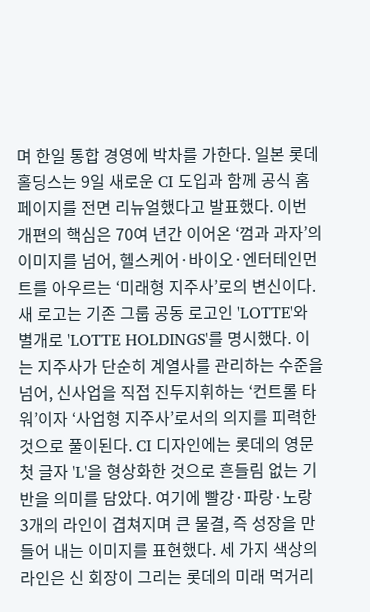며 한일 통합 경영에 박차를 가한다. 일본 롯데홀딩스는 9일 새로운 CI 도입과 함께 공식 홈페이지를 전면 리뉴얼했다고 발표했다. 이번 개편의 핵심은 70여 년간 이어온 ‘껌과 과자’의 이미지를 넘어, 헬스케어·바이오·엔터테인먼트를 아우르는 ‘미래형 지주사’로의 변신이다. 새 로고는 기존 그룹 공동 로고인 'LOTTE'와 별개로 'LOTTE HOLDINGS'를 명시했다. 이는 지주사가 단순히 계열사를 관리하는 수준을 넘어, 신사업을 직접 진두지휘하는 ‘컨트롤 타워’이자 ‘사업형 지주사’로서의 의지를 피력한 것으로 풀이된다. CI 디자인에는 롯데의 영문 첫 글자 'L'을 형상화한 것으로 흔들림 없는 기반을 의미를 담았다. 여기에 빨강·파랑·노랑 3개의 라인이 겹쳐지며 큰 물결, 즉 성장을 만들어 내는 이미지를 표현했다. 세 가지 색상의 라인은 신 회장이 그리는 롯데의 미래 먹거리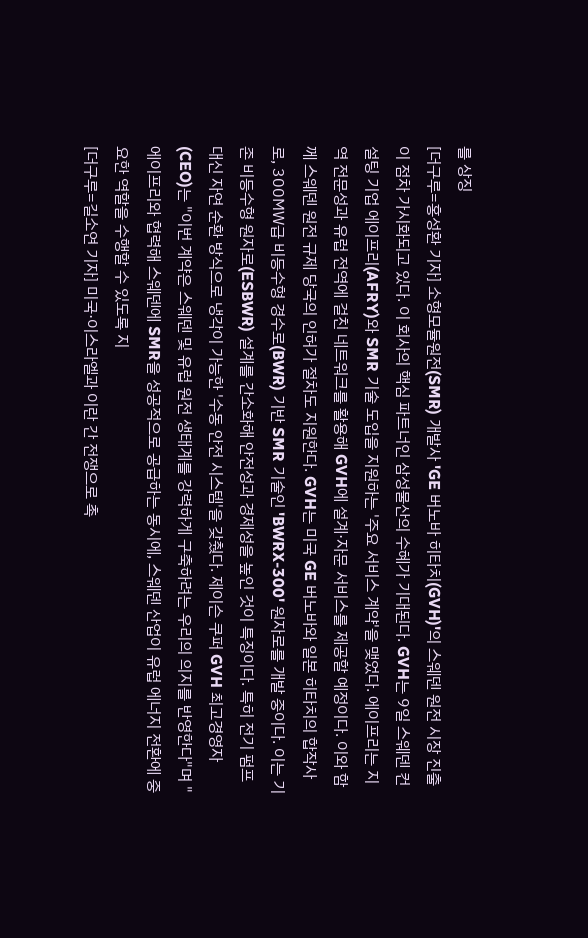를 상징
[더구루=홍성환 기자] 소형모듈원전(SMR) 개발사 'GE 버노바 히타치(GVH)'의 스웨덴 원전 시장 진출이 점차 가시화되고 있다. 이 회사의 핵심 파트너인 삼성물산의 수혜가 기대된다. GVH는 9일 스웨덴 컨설팅 기업 에이프리(AFRY)와 SMR 기술 도입을 지원하는 '주요 서비스 계약'을 맺었다. 에이프리는 지역 전문성과 유럽 전역에 걸친 네트워크를 활용해 GVH에 설계·자문 서비스를 제공할 예정이다. 이와 함께 스웨덴 원전 규제 당국의 인허가 절차도 지원한다. GVH는 미국 GE 버노바와 일본 히타치의 합작사로, 300㎿급 비등수형 경수로(BWR) 기반 SMR 기술인 'BWRX-300' 원자로를 개발 중이다. 이는 기존 비등수형 원자로(ESBWR) 설계를 간소화해 안전성과 경제성을 높인 것이 특징이다. 특히 전기 펌프 대신 자연 순환 방식으로 냉각이 가능한 '수동 안전 시스템'을 갖췄다. 제이슨 쿠퍼 GVH 최고경영자(CEO)는 "이번 계약은 스웨덴 및 유럽 원전 생태계를 강력하게 구축하려는 우리의 의지를 반영한다"며 "에이프리와 협력해 스웨덴에 SMR을 성공적으로 공급하는 동시에, 스웨덴 산업이 유럽 에너지 전환에 중요한 역할을 수행할 수 있도록 지
[더구루=길소연 기자] 미국·이스라엘과 이란 간 전쟁으로 촉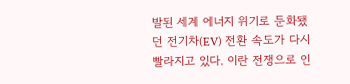발된 세계 에너지 위기로 둔화됐던 전기차(EV) 전환 속도가 다시 빨라지고 있다. 이란 전쟁으로 인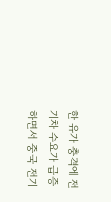한 유가 충격에 전기차 수요가 급증하면서 중국 전기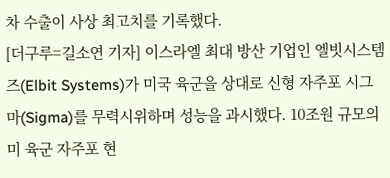차 수출이 사상 최고치를 기록했다.
[더구루=길소연 기자] 이스라엘 최대 방산 기업인 엘빗시스템즈(Elbit Systems)가 미국 육군을 상대로 신형 자주포 시그마(Sigma)를 무력시위하며 성능을 과시했다. 10조원 규모의 미 육군 자주포 현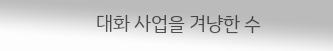대화 사업을 겨냥한 수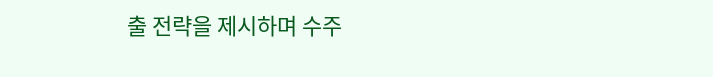출 전략을 제시하며 수주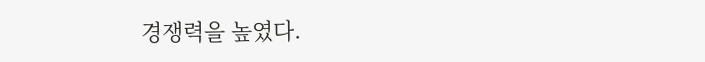경쟁력을 높였다.